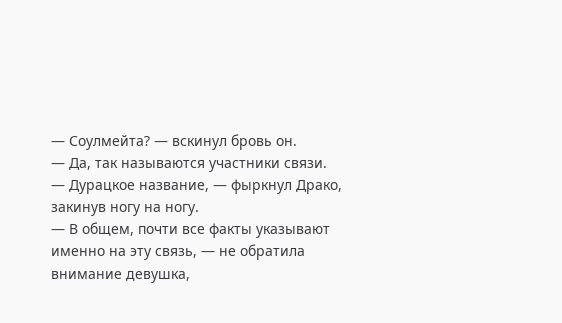— Соулмейта? — вскинул бровь он.
— Да, так называются участники связи.
— Дурацкое название, — фыркнул Драко, закинув ногу на ногу.
— В общем, почти все факты указывают именно на эту связь, — не обратила внимание девушка,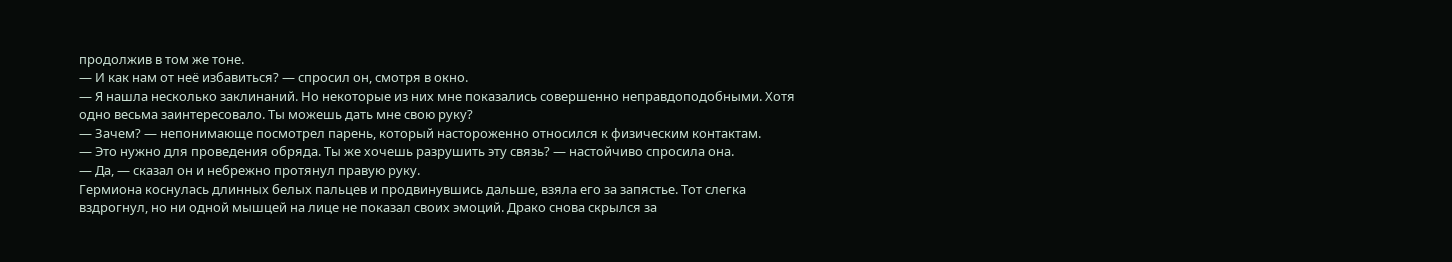продолжив в том же тоне.
— И как нам от неё избавиться? — спросил он, смотря в окно.
— Я нашла несколько заклинаний. Но некоторые из них мне показались совершенно неправдоподобными. Хотя одно весьма заинтересовало. Ты можешь дать мне свою руку?
— Зачем? — непонимающе посмотрел парень, который настороженно относился к физическим контактам.
— Это нужно для проведения обряда. Ты же хочешь разрушить эту связь? — настойчиво спросила она.
— Да, — сказал он и небрежно протянул правую руку.
Гермиона коснулась длинных белых пальцев и продвинувшись дальше, взяла его за запястье. Тот слегка вздрогнул, но ни одной мышцей на лице не показал своих эмоций. Драко снова скрылся за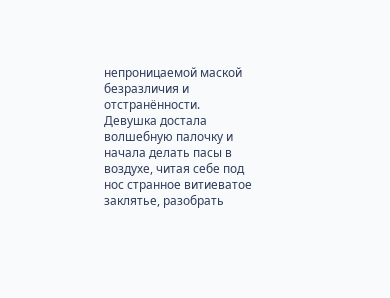непроницаемой маской безразличия и отстранённости.
Девушка достала волшебную палочку и начала делать пасы в воздухе, читая себе под нос странное витиеватое заклятье, разобрать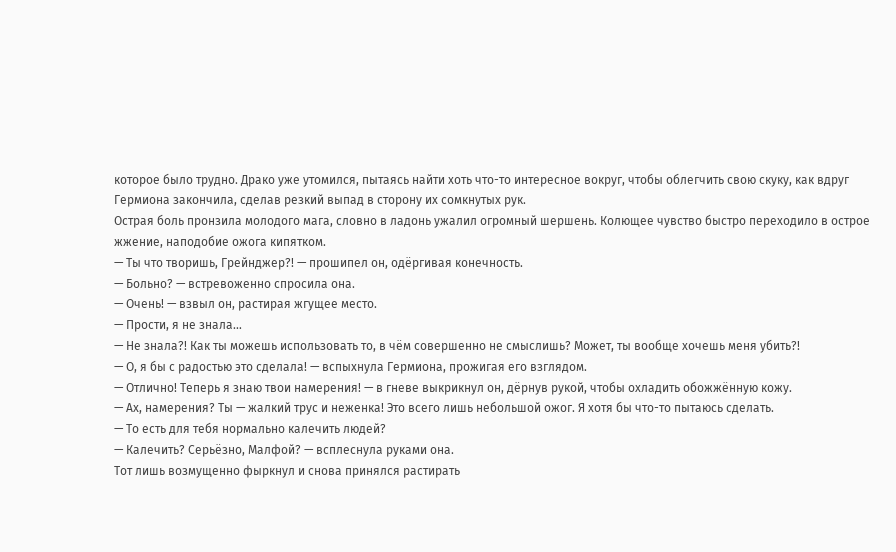которое было трудно. Драко уже утомился, пытаясь найти хоть что-то интересное вокруг, чтобы облегчить свою скуку, как вдруг Гермиона закончила, сделав резкий выпад в сторону их сомкнутых рук.
Острая боль пронзила молодого мага, словно в ладонь ужалил огромный шершень. Колющее чувство быстро переходило в острое жжение, наподобие ожога кипятком.
— Ты что творишь, Грейнджер?! — прошипел он, одёргивая конечность.
— Больно? — встревоженно спросила она.
— Очень! — взвыл он, растирая жгущее место.
— Прости, я не знала…
— Не знала?! Как ты можешь использовать то, в чём совершенно не смыслишь? Может, ты вообще хочешь меня убить?!
— О, я бы с радостью это сделала! — вспыхнула Гермиона, прожигая его взглядом.
— Отлично! Теперь я знаю твои намерения! — в гневе выкрикнул он, дёрнув рукой, чтобы охладить обожжённую кожу.
— Ах, намерения? Ты — жалкий трус и неженка! Это всего лишь небольшой ожог. Я хотя бы что-то пытаюсь сделать.
— То есть для тебя нормально калечить людей?
— Калечить? Серьёзно, Малфой? — всплеснула руками она.
Тот лишь возмущенно фыркнул и снова принялся растирать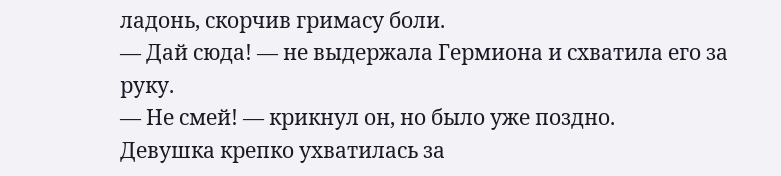ладонь, скорчив гримасу боли.
— Дай сюда! — не выдержала Гермиона и схватила его за руку.
— Не смей! — крикнул он, но было уже поздно.
Девушка крепко ухватилась за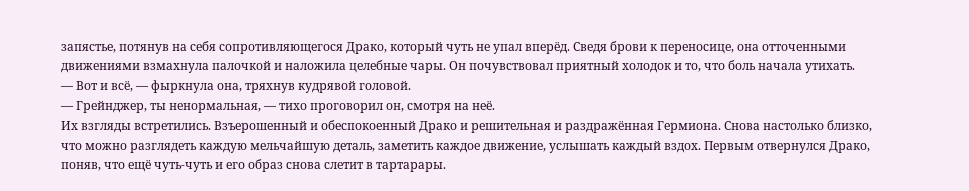запястье, потянув на себя сопротивляющегося Драко, который чуть не упал вперёд. Сведя брови к переносице, она отточенными движениями взмахнула палочкой и наложила целебные чары. Он почувствовал приятный холодок и то, что боль начала утихать.
— Вот и всё, — фыркнула она, тряхнув кудрявой головой.
— Грейнджер, ты ненормальная, — тихо проговорил он, смотря на неё.
Их взгляды встретились. Взъерошенный и обеспокоенный Драко и решительная и раздражённая Гермиона. Снова настолько близко, что можно разглядеть каждую мельчайшую деталь, заметить каждое движение, услышать каждый вздох. Первым отвернулся Драко, поняв, что ещё чуть-чуть и его образ снова слетит в тартарары.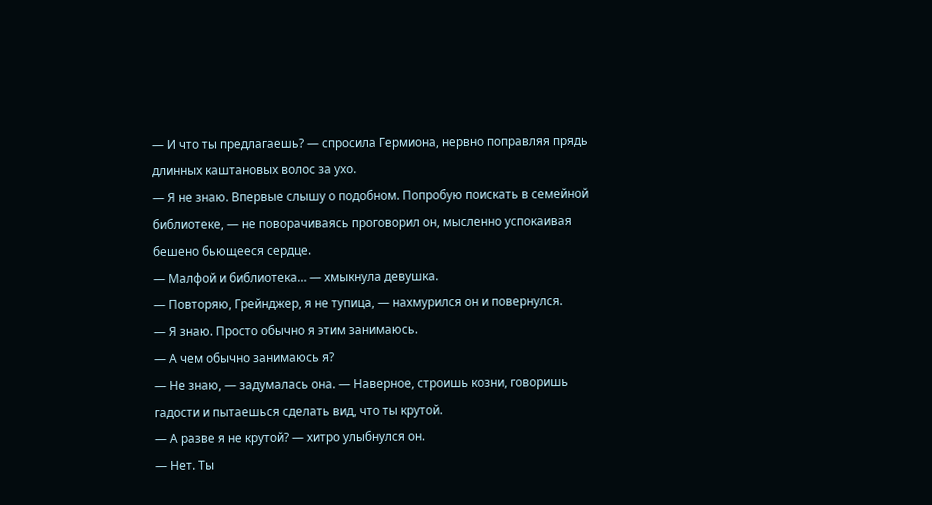— И что ты предлагаешь? — спросила Гермиона, нервно поправляя прядь длинных каштановых волос за ухо.
— Я не знаю. Впервые слышу о подобном. Попробую поискать в семейной библиотеке, — не поворачиваясь проговорил он, мысленно успокаивая бешено бьющееся сердце.
— Малфой и библиотека… — хмыкнула девушка.
— Повторяю, Грейнджер, я не тупица, — нахмурился он и повернулся.
— Я знаю. Просто обычно я этим занимаюсь.
— А чем обычно занимаюсь я?
— Не знаю, — задумалась она. — Наверное, строишь козни, говоришь гадости и пытаешься сделать вид, что ты крутой.
— А разве я не крутой? — хитро улыбнулся он.
— Нет. Ты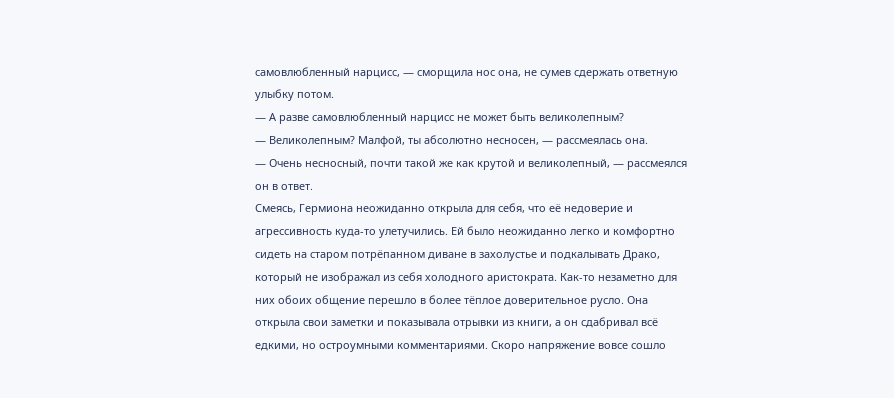самовлюбленный нарцисс, — сморщила нос она, не сумев сдержать ответную улыбку потом.
— А разве самовлюбленный нарцисс не может быть великолепным?
— Великолепным? Малфой, ты абсолютно несносен, — рассмеялась она.
— Очень несносный, почти такой же как крутой и великолепный, — рассмеялся он в ответ.
Смеясь, Гермиона неожиданно открыла для себя, что её недоверие и агрессивность куда-то улетучились. Ей было неожиданно легко и комфортно сидеть на старом потрёпанном диване в захолустье и подкалывать Драко, который не изображал из себя холодного аристократа. Как-то незаметно для них обоих общение перешло в более тёплое доверительное русло. Она открыла свои заметки и показывала отрывки из книги, а он сдабривал всё едкими, но остроумными комментариями. Скоро напряжение вовсе сошло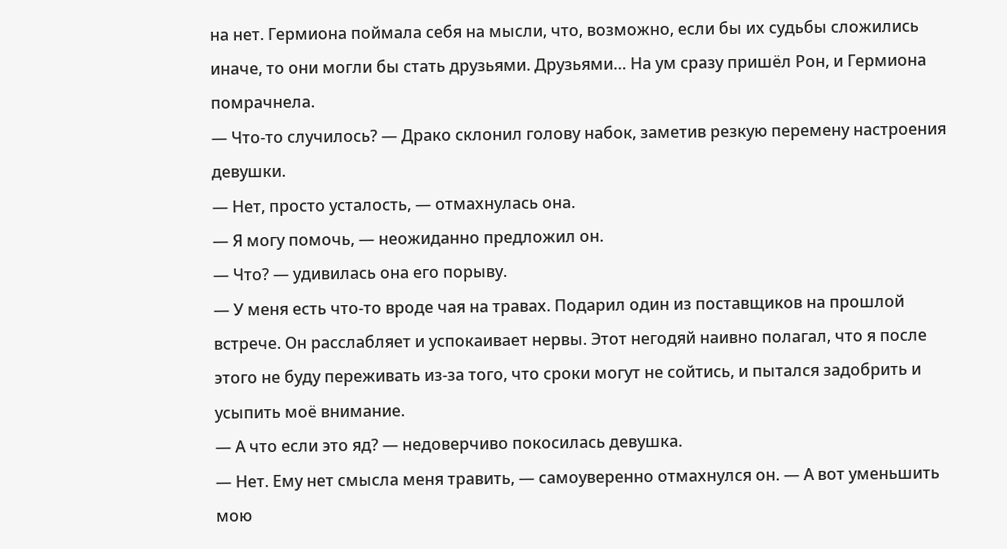на нет. Гермиона поймала себя на мысли, что, возможно, если бы их судьбы сложились иначе, то они могли бы стать друзьями. Друзьями… На ум сразу пришёл Рон, и Гермиона помрачнела.
— Что-то случилось? — Драко склонил голову набок, заметив резкую перемену настроения девушки.
— Нет, просто усталость, — отмахнулась она.
— Я могу помочь, — неожиданно предложил он.
— Что? — удивилась она его порыву.
— У меня есть что-то вроде чая на травах. Подарил один из поставщиков на прошлой встрече. Он расслабляет и успокаивает нервы. Этот негодяй наивно полагал, что я после этого не буду переживать из-за того, что сроки могут не сойтись, и пытался задобрить и усыпить моё внимание.
— А что если это яд? — недоверчиво покосилась девушка.
— Нет. Ему нет смысла меня травить, — самоуверенно отмахнулся он. — А вот уменьшить мою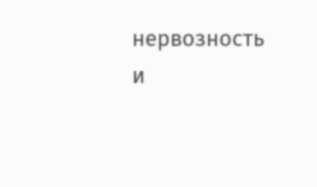нервозность и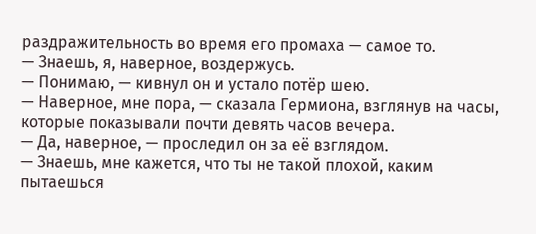раздражительность во время его промаха — самое то.
— Знаешь, я, наверное, воздержусь.
— Понимаю, — кивнул он и устало потёр шею.
— Наверное, мне пора, — сказала Гермиона, взглянув на часы, которые показывали почти девять часов вечера.
— Да, наверное, — проследил он за её взглядом.
— Знаешь, мне кажется, что ты не такой плохой, каким пытаешься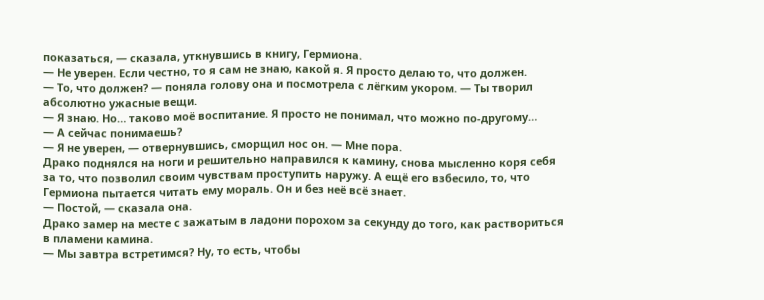показаться, — сказала, уткнувшись в книгу, Гермиона.
— Не уверен. Если честно, то я сам не знаю, какой я. Я просто делаю то, что должен.
— То, что должен? — поняла голову она и посмотрела с лёгким укором. — Ты творил абсолютно ужасные вещи.
— Я знаю. Но… таково моё воспитание. Я просто не понимал, что можно по-другому…
— А сейчас понимаешь?
— Я не уверен, — отвернувшись, сморщил нос он. — Мне пора.
Драко поднялся на ноги и решительно направился к камину, снова мысленно коря себя за то, что позволил своим чувствам проступить наружу. А ещё его взбесило, то, что Гермиона пытается читать ему мораль. Он и без неё всё знает.
— Постой, — сказала она.
Драко замер на месте с зажатым в ладони порохом за секунду до того, как раствориться в пламени камина.
— Мы завтра встретимся? Ну, то есть, чтобы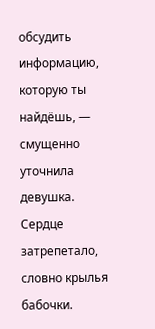обсудить информацию, которую ты найдёшь, — смущенно уточнила девушка.
Сердце затрепетало, словно крылья бабочки.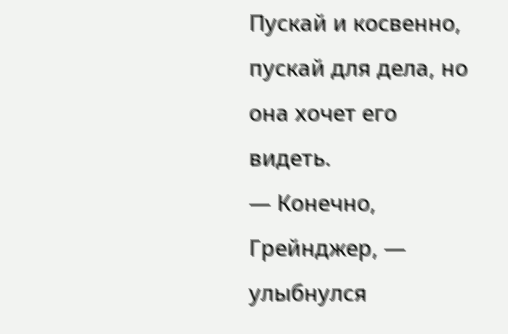Пускай и косвенно, пускай для дела, но она хочет его видеть.
— Конечно, Грейнджер, — улыбнулся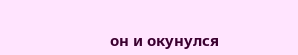он и окунулся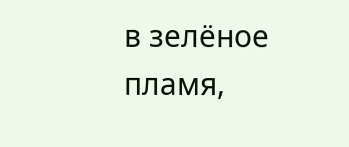в зелёное пламя,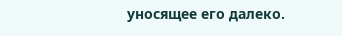уносящее его далеко.